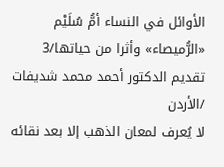الأوائل في النساء أمُّ سُلَيْم «الرُّميصاء» وأثرا من حياتها/3
تقديم الدكتور أحمد محمد شديفات /الأردن
لا يُعرف لمعان الذهب إلا بعد نقائه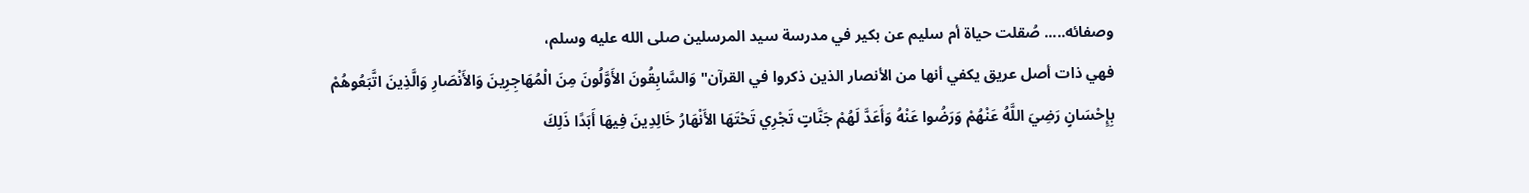وصفائه..... صُقلت حياة أم سليم عن بكير في مدرسة سيد المرسلين صلى الله عليه وسلم،
فهي ذات أصل عريق يكفي أنها من الأنصار الذين ذكروا في القرآن" وَالسَّابِقُونَ الأَوَّلُونَ مِنَ الْمُهَاجِرِينَ وَالأَنْصَارِ وَالَّذِينَ اتَّبَعُوهُمْ بِإِحْسَانٍ رَضِيَ اللَّهُ عَنْهُمْ وَرَضُوا عَنْهُ وَأَعَدَّ لَهُمْ جَنَّاتٍ تَجْرِي تَحْتَهَا الأَنْهَارُ خَالِدِينَ فِيهَا أَبَدًا ذَلِكَ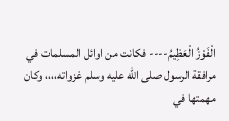الْفَوْزُ الْعَظِيمُ---- فكانت من اوائل المسلمات في مرافقة الرسول صلى الله عليه وسلم غزواته،،،، وكان مهمتها في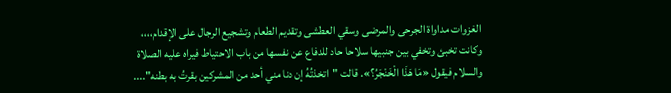الغزوات مداواة الجرحى والمرضى وسقي العطشى وتقديم الطعام وتشجيع الرجال على الإقدام،،،،
وكانت تخبئ وتخفي بين جنبيها سلاحا حاد للدفاع عن نفسها من باب الاحتياط فيراه عليه الصلاة والسلام فيقول «مَا هَذَا الْخَنْجَرُ؟». قالت "اتخذتُهُ إن دنا مني أحد من المشركين بقرتُ به بطنه"....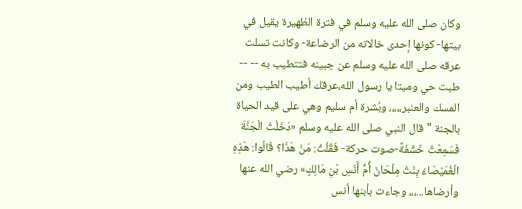وكان صلى الله عليه وسلم في فترة الظهيرة يقيل في بيتها- كونها إحدى خالاته من الرضاعة- وكانت تسلت عرقه صلى الله عليه وسلم عن جبينه فتتطيب به -- -- طبت حي وميتا يا رسول الله،عرقك أطيب الطيب ومن المسك والعنبر،،،،، وبُشرة أم سليم وهي على قيد الحياة بالجنة "قال النبي صلى الله عليه وسلم «دَخَلْتُ الْجَنَّةَ فَسَمِعْتُ خَشْفَةً-صوت حركة- فَقُلْتُ: مَنْ هَذَا؟ قَالُوا: هَذِهِ الْغُمَيْصَاءُ بِنْتُ مِلْحَانَ أُمُّ أَنَسِ بْنِ مَالِكٍ» رضي الله عنها وأرضاها...،،، وجاءت بأبنها أنس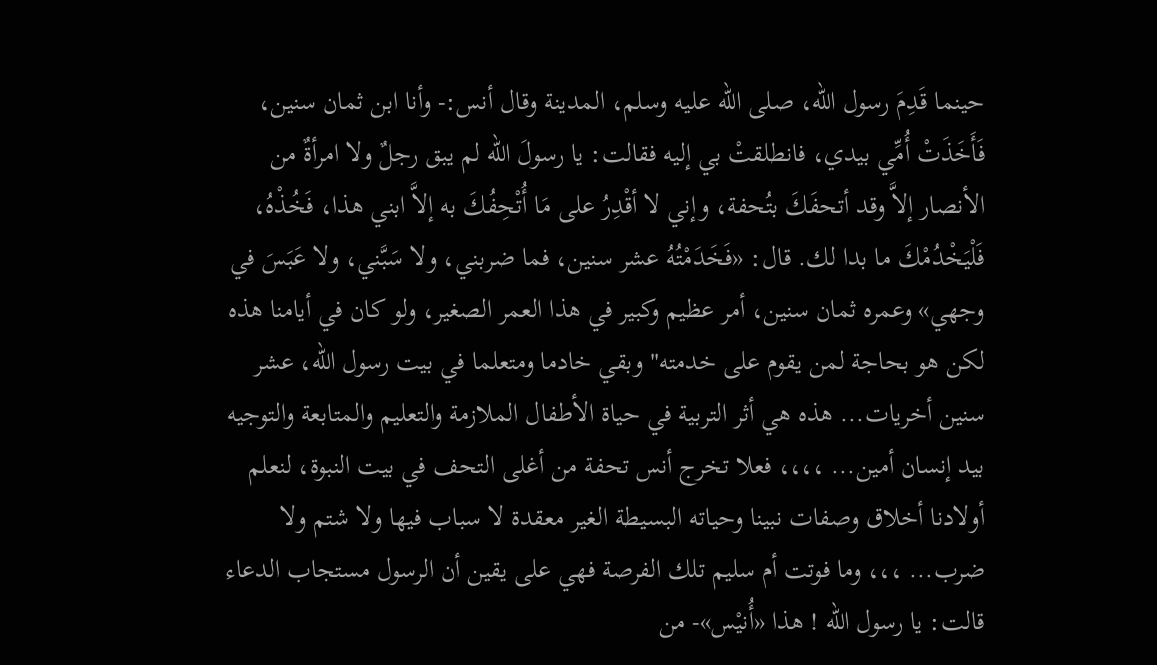حينما قَدِمَ رسول الله، صلى الله عليه وسلم، المدينة وقال أنس:- وأنا ابن ثمان سنين، فَأَخَذَتْ أُمِّي بيدي، فانطلقتْ بي إليه فقالت: يا رسولَ الله لم يبق رجلٌ ولا امرأةٌ من الأنصار إلاَّ وقد أتحفَكَ بتُحفة، وإني لا أقْدِرُ على مَا أُتْحِفُكَ به إلاَّ ابني هذا، فَخُذْهُ، فَلْيَخْدُمْكَ ما بدا لك. قال: «فَخَدَمْتُهُ عشر سنين، فما ضربني، ولا سَبَّني، ولا عَبَسَ في وجهي» وعمره ثمان سنين، أمر عظيم وكبير في هذا العمر الصغير، ولو كان في أيامنا هذه لكن هو بحاجة لمن يقوم على خدمته" وبقي خادما ومتعلما في بيت رسول الله، عشر سنين أخريات... هذه هي أثر التربية في حياة الأطفال الملازمة والتعليم والمتابعة والتوجيه بيد إنسان أمين... ،،،، فعلا تخرج أنس تحفة من أغلى التحف في بيت النبوة، لنعلم أولادنا أخلاق وصفات نبينا وحياته البسيطة الغير معقدة لا سباب فيها ولا شتم ولا ضرب... ،،، وما فوتت أم سليم تلك الفرصة فهي على يقين أن الرسول مستجاب الدعاء قالت: يا رسول الله ! هذا «أُنيْس»- من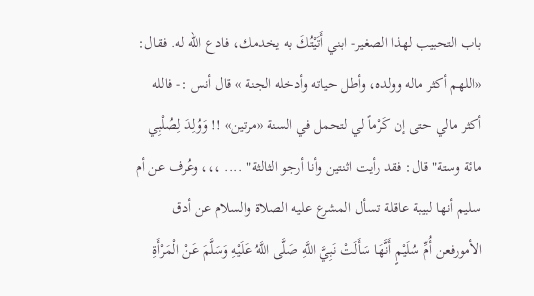باب التحبيب لهذا الصغير- ابني أَتَيْتُكَ به يخدمك، فادع الله له. فقال: «اللهم أكثر ماله وولده، وأطل حياته وأدخله الجنة » قال أنس :- فالله أكثر مالي حتى إن كَرْماً لي لتحمل في السنة «مرتين» !! وَوُلِدَ لِصُلْبِي مائة وستة" قال: فقد رأيت اثنتين وأنا أرجو الثالثة" .... ،،، وعُرف عن أم سليم أنها لبيبة عاقلة تسأل المشرع عليه الصلاة والسلام عن أدق الأمورفعن أُمِّ سُلَيْمٍ أَنَّهَا سَأَلَتْ نَبِيَّ اللَّهِ صَلَّى اللَّهُ عَلَيْهِ وَسَلَّمَ عَنْ الْمَرْأَةِ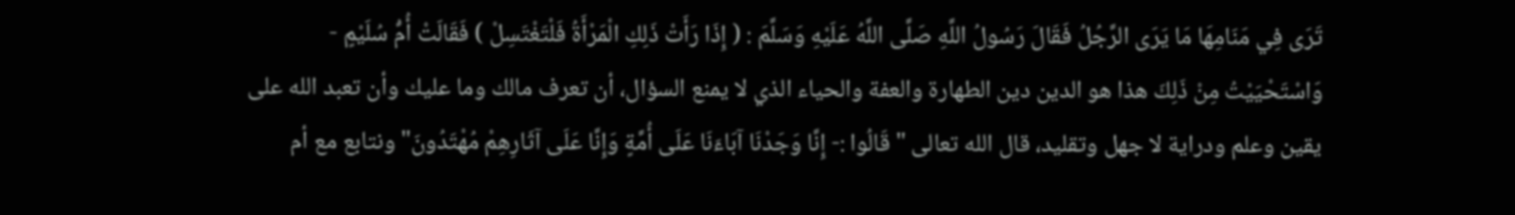تَرَى فِي مَنَامِهَا مَا يَرَى الرَّجُلُ فَقَالَ رَسُولُ اللَّهِ صَلَّى اللَّهُ عَلَيْهِ وَسَلَّمَ : ( إِذَا رَأَتْ ذَلِكِ الْمَرْأَةُ فَلْتَغْتَسِلْ ) فَقَالَتْ أُمُّ سُلَيْمٍ - وَاسْتَحْيَيْتُ مِنْ ذَلِكَ هذا هو الدين دين الطهارة والعفة والحياء الذي لا يمنع السؤال، أن تعرف مالك وما عليك وأن تعبد الله على يقين وعلم ودراية لا جهل وتقليد، قال الله تعالى " قَالُوا :- إِنَّا وَجَدْنَا آبَاءَنَا عَلَى أُمَّةٍ وَإِنَّا عَلَى آثَارِهِمْ مُهْتَدُونَ" ونتابع مع أم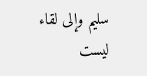سليم وإلى لقاء
ليست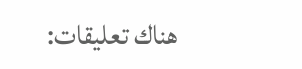هناك تعليقات: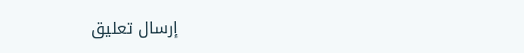إرسال تعليق